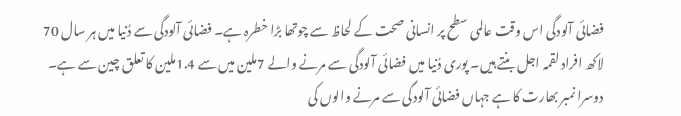فضائی آلودگی اس وقت عالمی سطح پر انسانی صحت کے لحاظ سے چوتھا بڑا خطرہ ہے۔ فضائی آلودگی سے دُنیا میں ہر سال 70 لاکھ افراد لقمہ اجل بنتے ہیں۔ پوری دُنیا میں فضائی آلودگی سے مرنے والے 7ملین میں سے 1.4ملین کا تعلق چین سے ہے۔ دوسرا نمبر بھارت کا ہے جہاں فضائی آلودگی سے مرنے والوں کی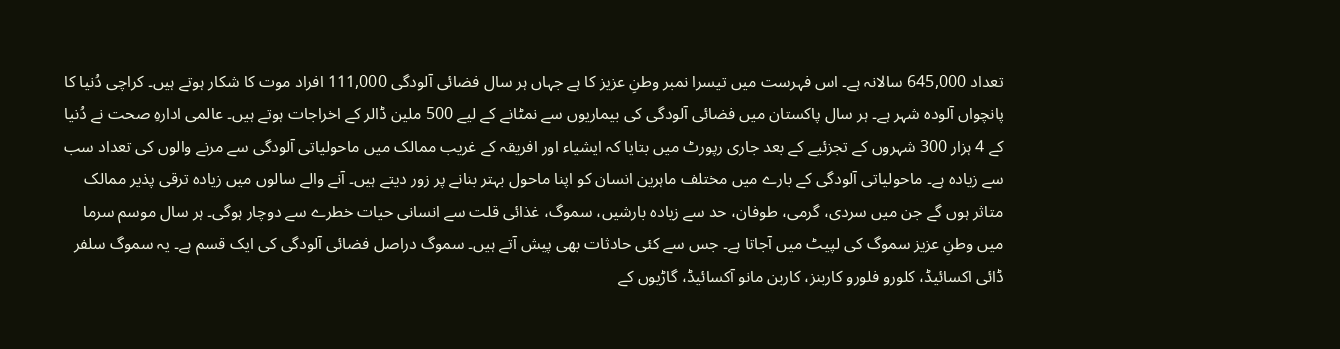تعداد 645,000 سالانہ ہے۔ اس فہرست میں تیسرا نمبر وطنِ عزیز کا ہے جہاں ہر سال فضائی آلودگی 111,000 افراد موت کا شکار ہوتے ہیں۔ کراچی دُنیا کا پانچواں آلودہ شہر ہے۔ ہر سال پاکستان میں فضائی آلودگی کی بیماریوں سے نمٹانے کے لیے 500 ملین ڈالر کے اخراجات ہوتے ہیں۔ عالمی ادارہِ صحت نے دُنیا کے 4 ہزار 300 شہروں کے تجزئیے کے بعد جاری رپورٹ میں بتایا کہ ایشیاء اور افریقہ کے غریب ممالک میں ماحولیاتی آلودگی سے مرنے والوں کی تعداد سب سے زیادہ ہے۔ ماحولیاتی آلودگی کے بارے میں مختلف ماہرین انسان کو اپنا ماحول بہتر بنانے پر زور دیتے ہیں۔ آنے والے سالوں میں زیادہ ترقی پذیر ممالک متاثر ہوں گے جن میں سردی، گرمی، طوفان، حد سے زیادہ بارشیں، سموگ، غذائی قلت سے انسانی حیات خطرے سے دوچار ہوگی۔ ہر سال موسم سرما میں وطنِ عزیز سموگ کی لپیٹ میں آجاتا ہے۔ جس سے کئی حادثات بھی پیش آتے ہیں۔ سموگ دراصل فضائی آلودگی کی ایک قسم ہے۔ یہ سموگ سلفر ڈائی اکسائیڈ، کلورو فلورو کاربنز، کاربن مانو آکسائیڈ، گاڑیوں کے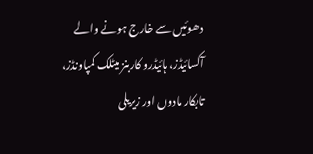دھوئیں سے خارج ہونے والے آکسائیڈز، ہائیڈرو کاربنز میٹلک کمپاونڈز، تابکار مادوں اور زیریلی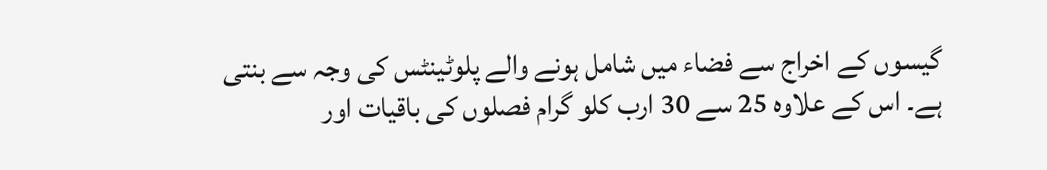گیسوں کے اخراج سے فضاء میں شامل ہونے والے پلوٹینٹس کی وجہ سے بنتی ہے۔ اس کے علاوہ 25 سے 30 ارب کلو گرام فصلوں کی باقیات اور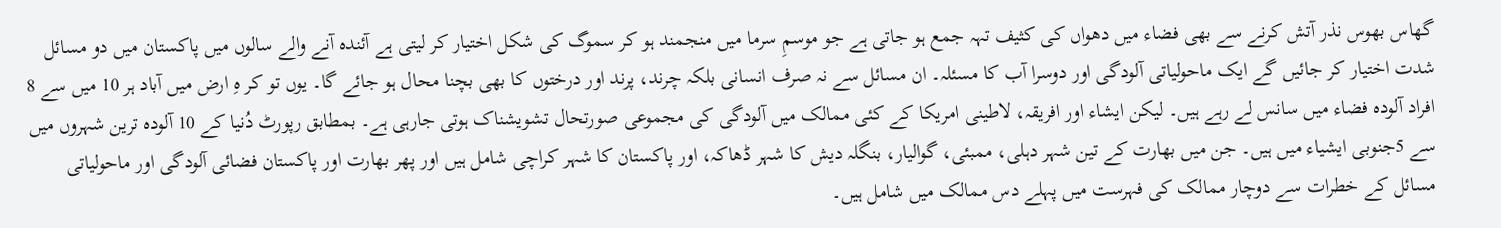گھاس بھوس نذر آتش کرنے سے بھی فضاء میں دھواں کی کثیف تہہ جمع ہو جاتی ہے جو موسمِ سرما میں منجمند ہو کر سموگ کی شکل اختیار کر لیتی ہے آئندہ آنے والے سالوں میں پاکستان میں دو مسائل شدت اختیار کر جائیں گے ایک ماحولیاتی آلودگی اور دوسرا آب کا مسئلہ۔ ان مسائل سے نہ صرف انسانی بلکہ چرند، پرند اور درختوں کا بھی بچنا محال ہو جائے گا۔ یوں تو کر ہِ ارض میں آباد ہر 10 میں سے 8 افراد آلودہ فضاء میں سانس لے رہے ہیں۔ لیکن ایشاء اور افریقہ، لاطینی امریکا کے کئی ممالک میں آلودگی کی مجموعی صورتحال تشویشناک ہوتی جارہی ہے۔ بمطابق رپورٹ دُنیا کے 10 آلودہ ترین شہروں میں سے 5جنوبی ایشیاء میں ہیں۔ جن میں بھارت کے تین شہر دہلی، ممبئی، گوالیار، بنگلہ دیش کا شہر ڈھاکہ، اور پاکستان کا شہر کراچی شامل ہیں اور پھر بھارت اور پاکستان فضائی آلودگی اور ماحولیاتی مسائل کے خطرات سے دوچار ممالک کی فہرست میں پہلے دس ممالک میں شامل ہیں۔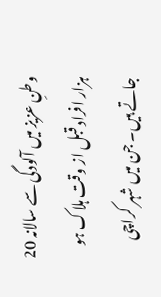وطنِ عزیز میں آلودگی سے سالانہ 20 ہزار افراد قبل از وقت ہلاک ہو جاتے ہیں۔ جن میں شہر کراچی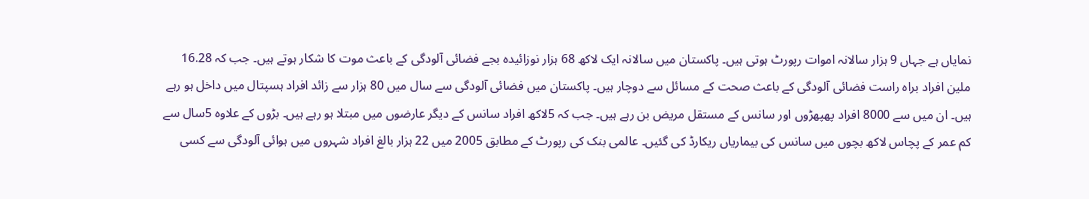نمایاں ہے جہاں 9 ہزار سالانہ اموات رپورٹ ہوتی ہیں۔ پاکستان میں سالانہ ایک لاکھ 68 ہزار نوزائیدہ بجے فضائی آلودگی کے باعث موت کا شکار ہوتے ہیں۔ جب کہ 16.28 ملین افراد براہ راست فضائی آلودگی کے باعث صحت کے مسائل سے دوچار ہیں۔ پاکستان میں فضائی آلودگی سے سال میں 80 ہزار سے زائد افراد ہسپتال میں داخل ہو رہے ہیں۔ ان میں سے 8000 افراد پھپھڑوں اور سانس کے مستقل مریض بن رہے ہیں۔ جب کہ 5لاکھ افراد سانس کے دیگر عارضوں میں مبتلا ہو رہے ہیں۔ بڑوں کے علاوہ 5سال سے کم عمر کے پچاس لاکھ بچوں میں سانس کی بیماریاں ریکارڈ کی گئیں۔ عالمی بنک کی رپورٹ کے مطابق 2005 میں 22 ہزار بالغ افراد شہروں میں ہوائی آلودگی سے کسی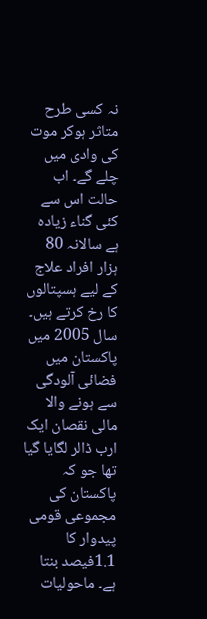نہ کسی طرح متاثر ہوکر موت کی وادی میں چلے گے۔ اب حالت اس سے کئی گناء زیادہ ہے سالانہ 80 ہزار افراد علاج کے لیے ہسپتالوں کا رخ کرتے ہیں۔ سال 2005 میں پاکستان میں فضائی آلودگی سے ہونے والا مالی نقصان ایک ارب ڈالر لگایا گیا تھا جو کہ پاکستان کی مجموعی قومی پیدوار کا 1.1فیصد بنتا ہے۔ ماحولیات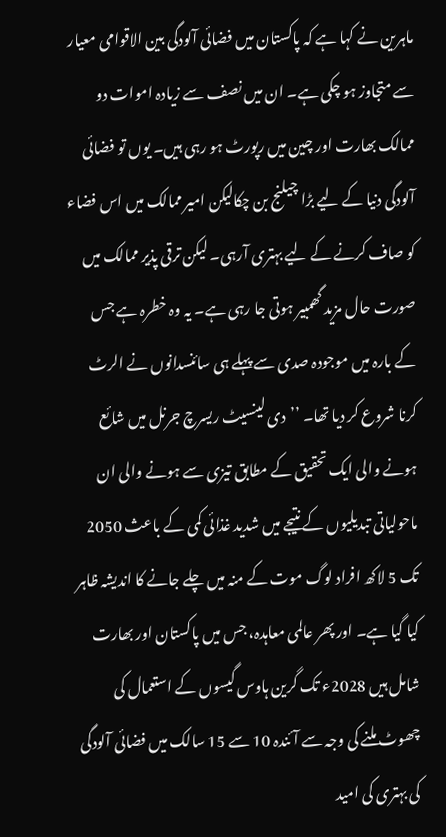ماہرین نے کہا ہے کہ پاکستان میں فضائی آلودگی بین الاقوامی معیار سے متجاوز ہو چکی ہے۔ ان میں نصف سے زیادہ اموات دو ممالک بھارت اور چین میں رپورٹ ہو رہی ہیں۔ یوں تو فضائی آلودگی دنیا کے لیے بڑا چیلنج بن چکالیکن امیر ممالک میں اس فضاء کو صاف کرنے کے لیے بہتری آرہی۔ لیکن ترقی پذیر ممالک میں صورت حال مزید گھمبیر ہوتی جا رہی ہے۔ یہ وہ خطرہ ہے جس کے بارہ میں موجودہ صدی سے پہلے ہی سائنسدانوں نے الرٹ کرنا شروع کر دیا تھا۔ ’’دی لینسیٹ ریسرچ جرنل میں شائع ہونے والی ایک تحقیق کے مطابق تیزی سے ہونے والی ان ماحولیاتی تبدیلیوں کے نتیجے میں شدید غذائی کمی کے باعث 2050 تک 5 لاکھ افراد لوگ موت کے منہ میں چلے جانے کا اندیشہ ظاہر کیا گیا ہے۔ اور پھر عالمی معاہدہ، جس میں پاکستان اور بھارت شامل ہیں 2028ء تک گرین ہاوس گیسوں کے استعمال کی چھوٹ ملنے کی وجہ سے آئندہ 10 سے 15 سالک میں فضائی آلودگی کی بہتری کی امید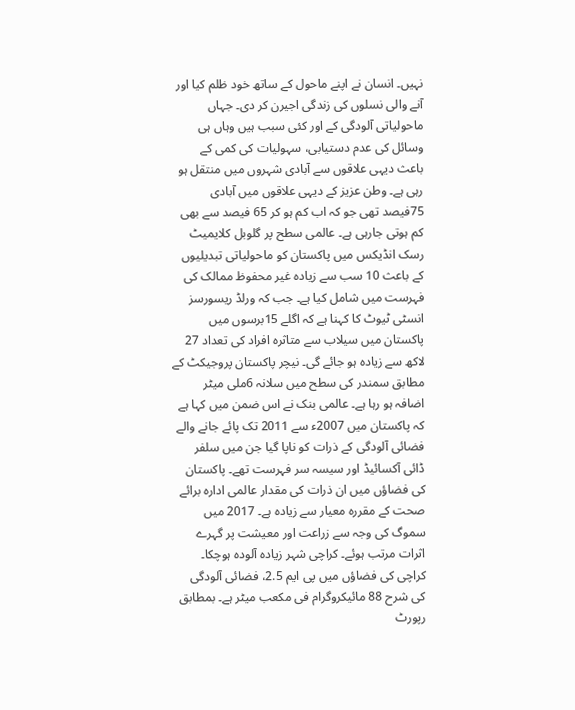نہیں۔ انسان نے اپنے ماحول کے ساتھ خود ظلم کیا اور آنے والی نسلوں کی زندگی اجیرن کر دی۔ جہاں ماحولیاتی آلودگی کے اور کئی سبب ہیں وہاں ہی وسائل کی عدم دستیابی، سہولیات کی کمی کے باعث دیہی علاقوں سے آبادی شہروں میں منتقل ہو رہی ہے۔ وطن عزیز کے دیہی علاقوں میں آبادی 75فیصد تھی جو کہ اب کم ہو کر 65 فیصد سے بھی کم ہوتی جارہی ہے۔ عالمی سطح پر گلوبل کلایمیٹ رسک انڈیکس میں پاکستان کو ماحولیاتی تبدیلیوں کے باعث 10 سب سے زیادہ غیر محفوظ ممالک کی فہرست میں شامل کیا ہے۔ جب کہ ورلڈ ریسورسز انسٹی ٹیوٹ کا کہنا ہے کہ اگلے 15برسوں میں پاکستان میں سیلاب سے متاثرہ افراد کی تعداد 27 لاکھ سے زیادہ ہو جائے گی۔ نیچر پاکستان پروجیکٹ کے مطابق سمندر کی سطح میں سلانہ 6ملی میٹر اضافہ ہو رہا ہے۔ عالمی بنک نے اس ضمن میں کہا ہے کہ پاکستان میں 2007ء سے 2011 تک پائے جانے والے فضائی آلودگی کے ذرات کو ناپا گیا جن میں سلفر ڈائی آکسائیڈ اور سیسہ سر فہرست تھے۔ پاکستان کی فضاؤں میں ان ذرات کی مقدار عالمی ادارہ برائے صحت کے مقررہ معیار سے زیادہ ہے۔ 2017 میں سموگ کی وجہ سے زراعت اور معیشت پر گہرے اثرات مرتب ہوئے۔ کراچی شہر زیادہ آلودہ ہوچکا۔ کراچی کی فضاؤں میں پی ایم 2.5، فضائی آلودگی کی شرح 88 مائیکروگرام فی مکعب میٹر ہے۔ بمطابق رپورٹ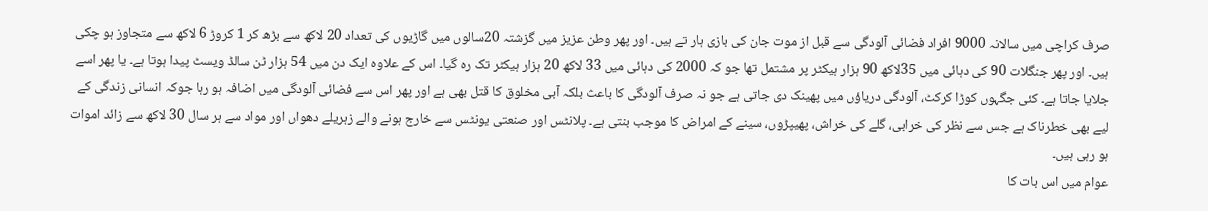صرف کراچی میں سالانہ 9000 افراد فضائی آلودگی سے قبل از موت جان کی بازی ہار تے ہیں۔ اور پھر وطن عزیز میں گزشتہ 20سالوں میں گاڑیوں کی تعداد 20 لاکھ سے بڑھ کر 1 کروڑ 6 لاکھ سے متجاوز ہو چکی ہیں۔ اور پھر جنگلات 90 کی دہائی میں 35لاکھ 90 ہزار ہیکٹر پر مشتمل تھا جو کہ 2000 کی دہائی میں 33 لاکھ 20 ہزار ہیکٹر تک رہ گیا۔ اس کے علاوہ ایک دن میں 54 ہزار ٹن سالڈ ویسٹ پیدا ہوتا ہے۔ یا پھر اسے جلایا جاتا ہے۔ کئی جگہوں کوڑا کرکٹ، آلودگی دریاؤں میں پھینک دی جاتی ہے جو نہ صرف آلودگی کا باعث بلکہ آبی مخلوق کا قتل بھی ہے اور پھر اس سے فضائی آلودگی میں اضافہ ہو رہا جوکہ انسانی زندگی کے لیے بھی خطرناک ہے جس سے نظر کی خرابی، گلے کی خراش، پھیپڑوں، سینے کے امراض کا موجب بنتی ہے۔ پلانٹس اور صنعتی یونٹس سے خارج ہونے والے زہریلے دھواں اور مواد سے ہر سال 30 لاکھ سے زائد اموات ہو رہی ہیں۔
عوام میں اس بات کا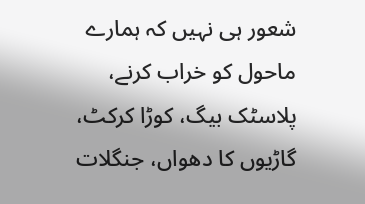شعور ہی نہیں کہ ہمارے ماحول کو خراب کرنے، پلاسٹک بیگ، کوڑا کرکٹ، گاڑیوں کا دھواں، جنگلات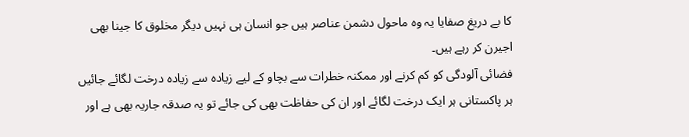کا بے دریغ صفایا یہ وہ ماحول دشمن عناصر ہیں جو انسان ہی نہیں دیگر مخلوق کا جینا بھی اجیرن کر رہے ہیں۔
فضائی آلودگی کو کم کرنے اور ممکنہ خطرات سے بچاو کے لیے زیادہ سے زیادہ درخت لگائے جائیں ہر پاکستانی ہر ایک درخت لگائے اور ان کی حفاظت بھی کی جائے تو یہ صدقہ جاریہ بھی ہے اور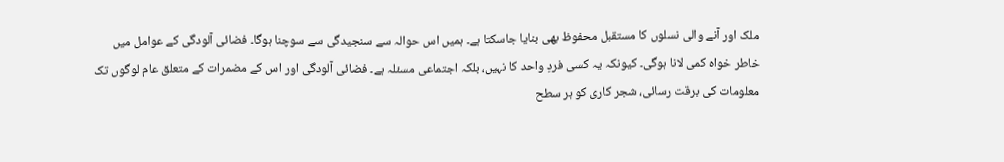ملک اور آنے والی نسلوں کا مستقبل محفوظ بھی بنایا جاسکتا ہے۔ ہمیں اس حوالہ سے سنجیدگی سے سوچنا ہوگا۔ فضائی آلودگی کے عوامل میں خاطر خواہ کمی لانا ہوگی۔ کیونکہ یہ کسی فردِ واحد کا نہیں، بلکہ اجتماعی مسئلہ ہے۔ فضائی آلودگی اور اس کے مضمرات کے متعلق عام لوگوں تک معلومات کی برقت رسائی، شجر کاری کو ہر سطح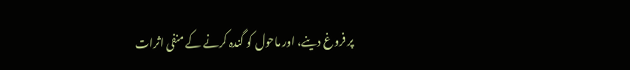پر فروغ دینے، اور ماحول کو گندہ کرنے کے منفی اثرات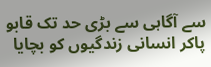سے آگاہی سے بڑی حد تک قابو پاکر انسانی زندگیوں کو بچایا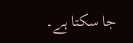جا سکتا ہے۔